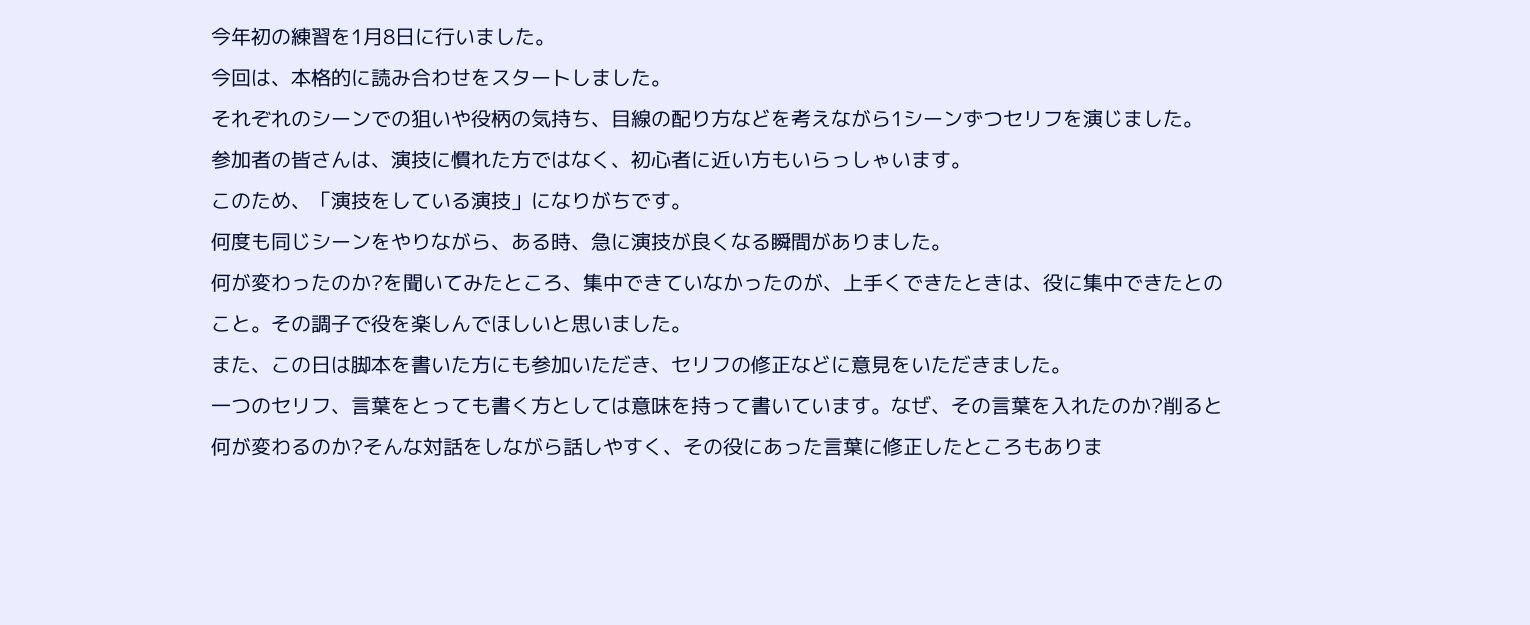今年初の練習を1月8日に行いました。
今回は、本格的に読み合わせをスタートしました。
それぞれのシーンでの狙いや役柄の気持ち、目線の配り方などを考えながら1シーンずつセリフを演じました。
参加者の皆さんは、演技に慣れた方ではなく、初心者に近い方もいらっしゃいます。
このため、「演技をしている演技」になりがちです。
何度も同じシーンをやりながら、ある時、急に演技が良くなる瞬間がありました。
何が変わったのか?を聞いてみたところ、集中できていなかったのが、上手くできたときは、役に集中できたとのこと。その調子で役を楽しんでほしいと思いました。
また、この日は脚本を書いた方にも参加いただき、セリフの修正などに意見をいただきました。
一つのセリフ、言葉をとっても書く方としては意味を持って書いています。なぜ、その言葉を入れたのか?削ると何が変わるのか?そんな対話をしながら話しやすく、その役にあった言葉に修正したところもありま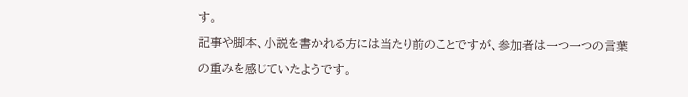す。
記事や脚本、小説を書かれる方には当たり前のことですが、参加者は一つ一つの言葉の重みを感じていたようです。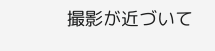撮影が近づいて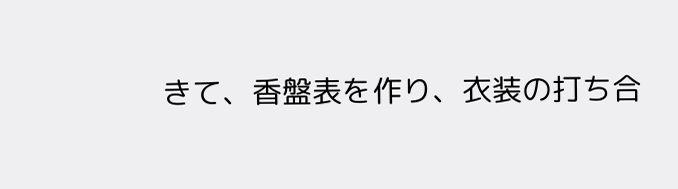きて、香盤表を作り、衣装の打ち合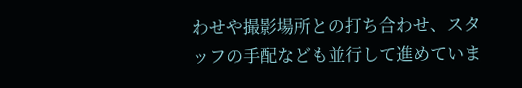わせや撮影場所との打ち合わせ、スタッフの手配なども並行して進めていま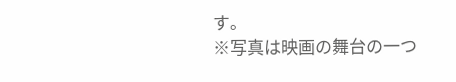す。
※写真は映画の舞台の一つ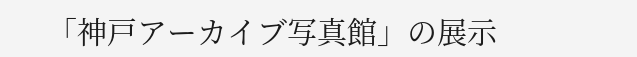「神戸アーカイブ写真館」の展示